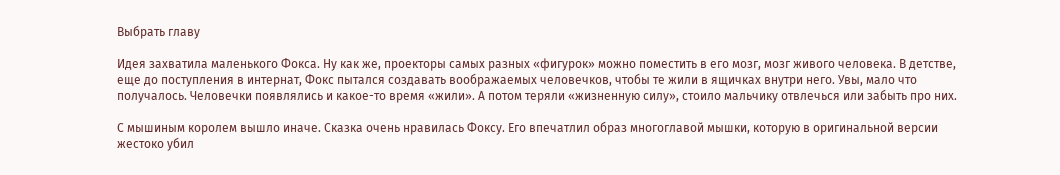Выбрать главу

Идея захватила маленького Фокса. Ну как же, проекторы самых разных «фигурок» можно поместить в его мозг, мозг живого человека. В детстве, еще до поступления в интернат, Фокс пытался создавать воображаемых человечков, чтобы те жили в ящичках внутри него. Увы, мало что получалось. Человечки появлялись и какое-то время «жили». А потом теряли «жизненную силу», стоило мальчику отвлечься или забыть про них.

С мышиным королем вышло иначе. Сказка очень нравилась Фоксу. Его впечатлил образ многоглавой мышки, которую в оригинальной версии жестоко убил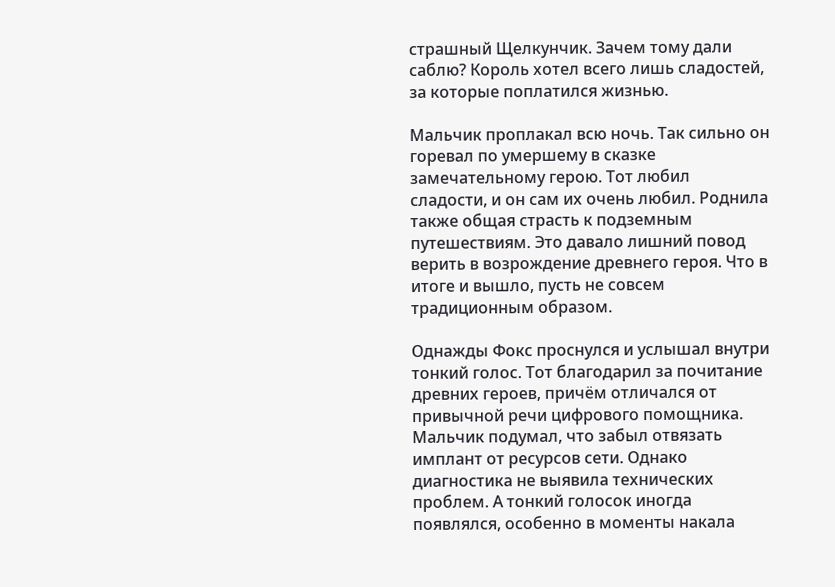страшный Щелкунчик. Зачем тому дали саблю? Король хотел всего лишь сладостей, за которые поплатился жизнью.

Мальчик проплакал всю ночь. Так сильно он горевал по умершему в сказке замечательному герою. Тот любил сладости, и он сам их очень любил. Роднила также общая страсть к подземным путешествиям. Это давало лишний повод верить в возрождение древнего героя. Что в итоге и вышло, пусть не совсем традиционным образом.

Однажды Фокс проснулся и услышал внутри тонкий голос. Тот благодарил за почитание древних героев, причём отличался от привычной речи цифрового помощника. Мальчик подумал, что забыл отвязать имплант от ресурсов сети. Однако диагностика не выявила технических проблем. А тонкий голосок иногда появлялся, особенно в моменты накала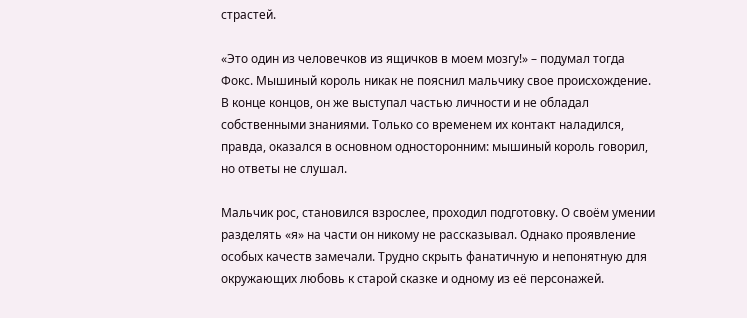страстей.

«Это один из человечков из ящичков в моем мозгу!» – подумал тогда Фокс. Мышиный король никак не пояснил мальчику свое происхождение. В конце концов, он же выступал частью личности и не обладал собственными знаниями. Только со временем их контакт наладился, правда, оказался в основном односторонним: мышиный король говорил, но ответы не слушал.

Мальчик рос, становился взрослее, проходил подготовку. О своём умении разделять «я» на части он никому не рассказывал. Однако проявление особых качеств замечали. Трудно скрыть фанатичную и непонятную для окружающих любовь к старой сказке и одному из её персонажей.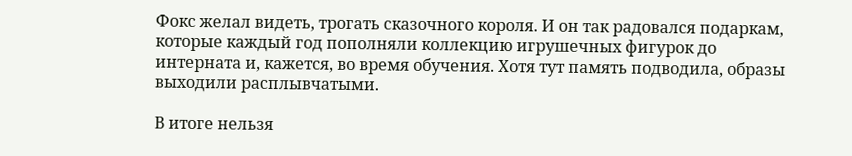Фокс желал видеть, трогать сказочного короля. И он так радовался подаркам, которые каждый год пополняли коллекцию игрушечных фигурок до интерната и, кажется, во время обучения. Хотя тут память подводила, образы выходили расплывчатыми.

В итоге нельзя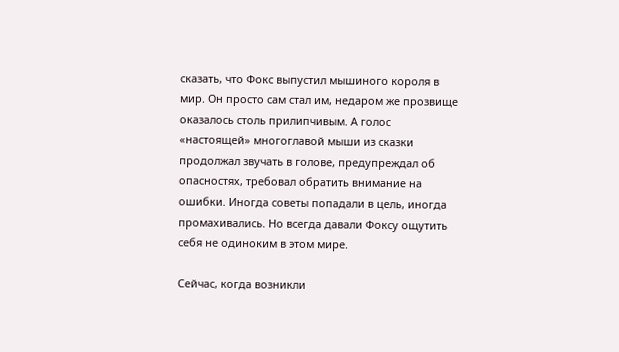сказать, что Фокс выпустил мышиного короля в мир. Он просто сам стал им, недаром же прозвище оказалось столь прилипчивым. А голос «настоящей» многоглавой мыши из сказки продолжал звучать в голове, предупреждал об опасностях, требовал обратить внимание на ошибки. Иногда советы попадали в цель, иногда промахивались. Но всегда давали Фоксу ощутить себя не одиноким в этом мире.

Сейчас, когда возникли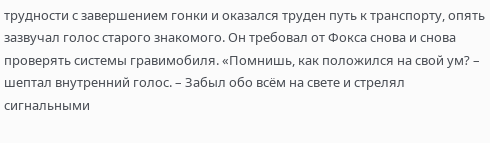трудности с завершением гонки и оказался труден путь к транспорту, опять зазвучал голос старого знакомого. Он требовал от Фокса снова и снова проверять системы гравимобиля. «Помнишь, как положился на свой ум? – шептал внутренний голос. – Забыл обо всём на свете и стрелял сигнальными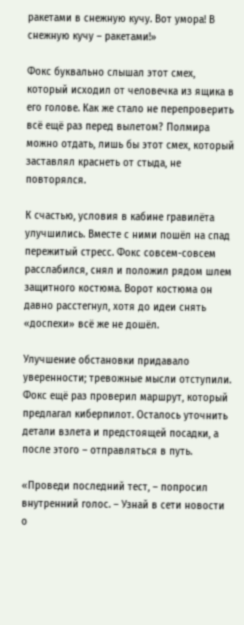ракетами в снежную кучу. Вот умора! В снежную кучу – ракетами!»

Фокс буквально слышал этот смех, который исходил от человечка из ящика в его голове. Как же стало не перепроверить всё ещё раз перед вылетом? Полмира можно отдать, лишь бы этот смех, который заставлял краснеть от стыда, не повторялся.

К счастью, условия в кабине гравилёта улучшились. Вместе с ними пошёл на спад пережитый стресс. Фокс совсем-совсем расслабился, снял и положил рядом шлем защитного костюма. Ворот костюма он давно расстегнул, хотя до идеи снять «доспехи» всё же не дошёл.

Улучшение обстановки придавало уверенности; тревожные мысли отступили. Фокс ещё раз проверил маршрут, который предлагал киберпилот. Осталось уточнить детали взлета и предстоящей посадки, а после этого – отправляться в путь.

«Проведи последний тест, – попросил внутренний голос. – Узнай в сети новости о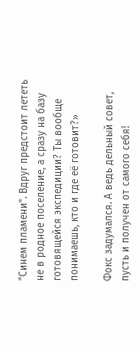"Синем пламени". Вдруг предстоит лететь не в родное поселение, а сразу на базу готовящейся экспедиции? Ты вообще понимаешь, кто и где её готовит?»

Фокс задумался. А ведь дельный совет, пусть и получен от самого себя!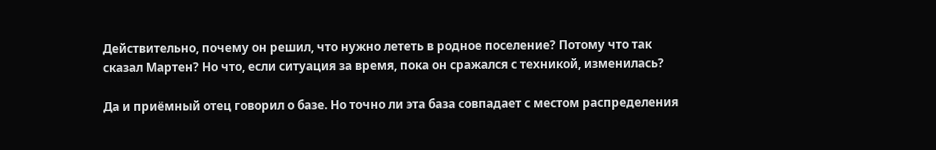Действительно, почему он решил, что нужно лететь в родное поселение? Потому что так сказал Мартен? Но что, если ситуация за время, пока он сражался с техникой, изменилась?

Да и приёмный отец говорил о базе. Но точно ли эта база совпадает с местом распределения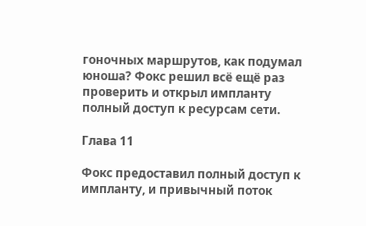гоночных маршрутов, как подумал юноша? Фокс решил всё ещё раз проверить и открыл импланту полный доступ к ресурсам сети.

Глава 11

Фокс предоставил полный доступ к импланту, и привычный поток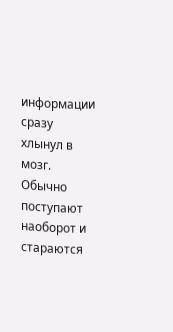информации сразу хлынул в мозг. Обычно поступают наоборот и стараются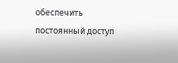обеспечить постоянный доступ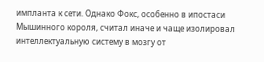импланта к сети. Однако Фокс, особенно в ипостаси Мышинного короля, считал иначе и чаще изолировал интеллектуальную систему в мозгу от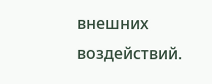внешних воздействий.